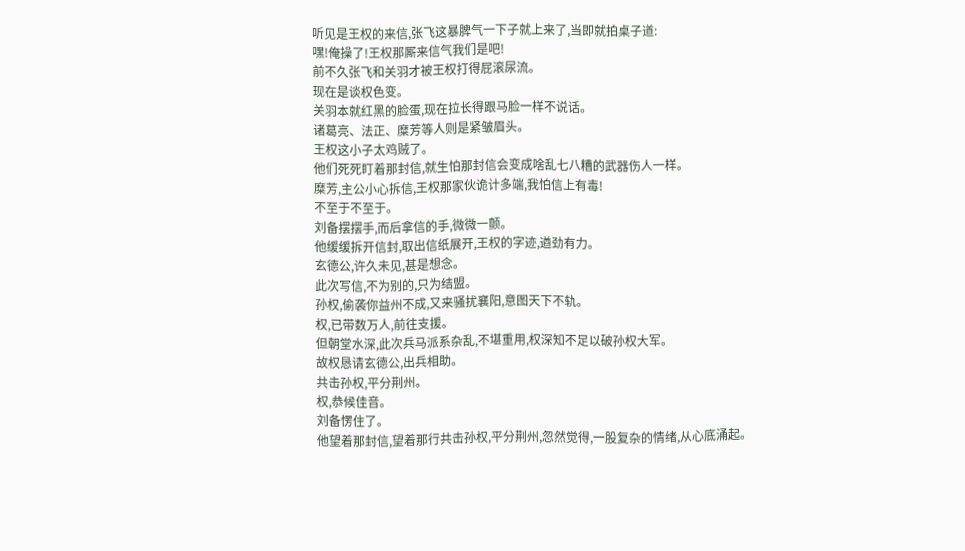听见是王权的来信,张飞这暴脾气一下子就上来了,当即就拍桌子道:
嘿!俺操了!王权那厮来信气我们是吧!
前不久张飞和关羽才被王权打得屁滚尿流。
现在是谈权色变。
关羽本就红黑的脸蛋,现在拉长得跟马脸一样不说话。
诸葛亮、法正、糜芳等人则是紧皱眉头。
王权这小子太鸡贼了。
他们死死盯着那封信,就生怕那封信会变成啥乱七八糟的武器伤人一样。
糜芳,主公小心拆信,王权那家伙诡计多端,我怕信上有毒!
不至于不至于。
刘备摆摆手,而后拿信的手,微微一颤。
他缓缓拆开信封,取出信纸展开,王权的字迹,遒劲有力。
玄德公,许久未见,甚是想念。
此次写信,不为别的,只为结盟。
孙权,偷袭你益州不成,又来骚扰襄阳,意图天下不轨。
权,已带数万人,前往支援。
但朝堂水深,此次兵马派系杂乱,不堪重用,权深知不足以破孙权大军。
故权恳请玄德公,出兵相助。
共击孙权,平分荆州。
权,恭候佳音。
刘备愣住了。
他望着那封信,望着那行共击孙权,平分荆州,忽然觉得,一股复杂的情绪,从心底涌起。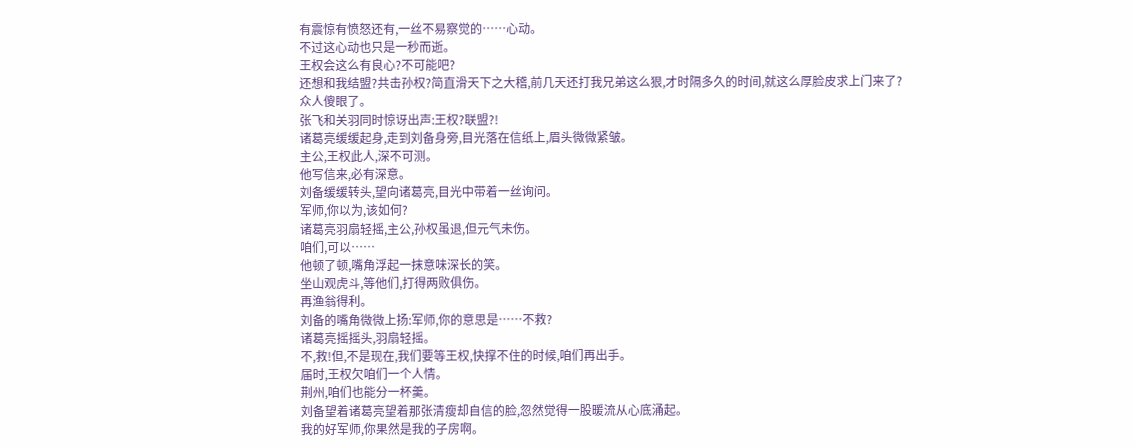有震惊有愤怒还有,一丝不易察觉的……心动。
不过这心动也只是一秒而逝。
王权会这么有良心?不可能吧?
还想和我结盟?共击孙权?简直滑天下之大稽,前几天还打我兄弟这么狠,才时隔多久的时间,就这么厚脸皮求上门来了?
众人傻眼了。
张飞和关羽同时惊讶出声:王权?联盟?!
诸葛亮缓缓起身,走到刘备身旁,目光落在信纸上,眉头微微紧皱。
主公,王权此人,深不可测。
他写信来,必有深意。
刘备缓缓转头,望向诸葛亮,目光中带着一丝询问。
军师,你以为,该如何?
诸葛亮羽扇轻摇,主公,孙权虽退,但元气未伤。
咱们,可以……
他顿了顿,嘴角浮起一抹意味深长的笑。
坐山观虎斗,等他们,打得两败俱伤。
再渔翁得利。
刘备的嘴角微微上扬:军师,你的意思是……不救?
诸葛亮摇摇头,羽扇轻摇。
不,救!但,不是现在,我们要等王权,快撑不住的时候,咱们再出手。
届时,王权欠咱们一个人情。
荆州,咱们也能分一杯羹。
刘备望着诸葛亮望着那张清瘦却自信的脸,忽然觉得一股暖流从心底涌起。
我的好军师,你果然是我的子房啊。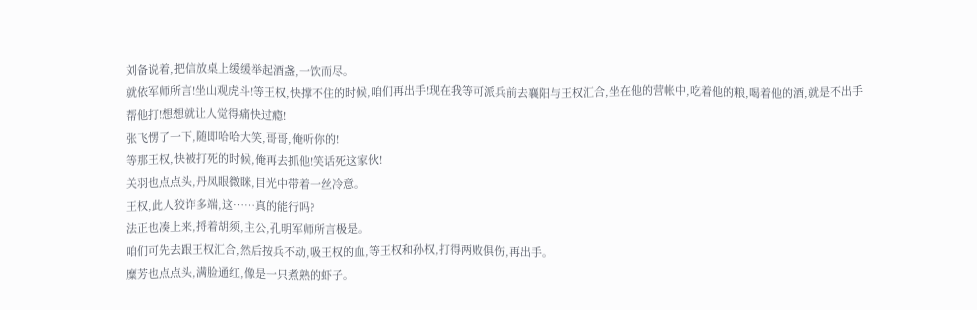刘备说着,把信放桌上缓缓举起酒盏,一饮而尽。
就依军师所言!坐山观虎斗!等王权,快撑不住的时候,咱们再出手!现在我等可派兵前去襄阳与王权汇合,坐在他的营帐中,吃着他的粮,喝着他的酒,就是不出手帮他打!想想就让人觉得痛快过瘾!
张飞愣了一下,随即哈哈大笑,哥哥,俺听你的!
等那王权,快被打死的时候,俺再去抓他!笑话死这家伙!
关羽也点点头,丹凤眼微眯,目光中带着一丝冷意。
王权,此人狡诈多端,这……真的能行吗?
法正也凑上来,捋着胡须,主公,孔明军师所言极是。
咱们可先去跟王权汇合,然后按兵不动,吸王权的血,等王权和孙权,打得两败俱伤,再出手。
糜芳也点点头,满脸通红,像是一只煮熟的虾子。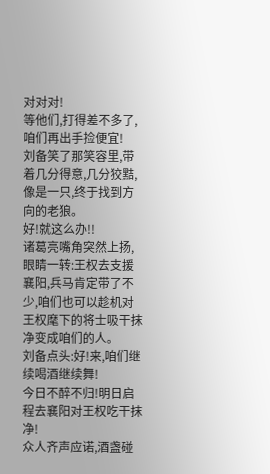对对对!
等他们,打得差不多了,咱们再出手捡便宜!
刘备笑了那笑容里,带着几分得意,几分狡黠,像是一只,终于找到方向的老狼。
好!就这么办!!
诸葛亮嘴角突然上扬,眼睛一转:王权去支援襄阳,兵马肯定带了不少,咱们也可以趁机对王权麾下的将士吸干抹净变成咱们的人。
刘备点头:好!来,咱们继续喝酒继续舞!
今日不醉不归!明日启程去襄阳对王权吃干抹净!
众人齐声应诺,酒盏碰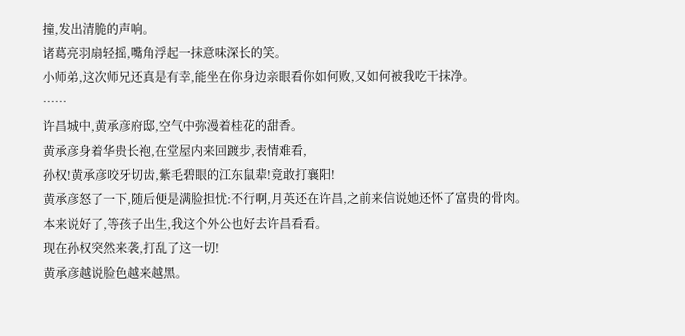撞,发出清脆的声响。
诸葛亮羽扇轻摇,嘴角浮起一抹意味深长的笑。
小师弟,这次师兄还真是有幸,能坐在你身边亲眼看你如何败,又如何被我吃干抹净。
……
许昌城中,黄承彦府邸,空气中弥漫着桂花的甜香。
黄承彦身着华贵长袍,在堂屋内来回踱步,表情难看,
孙权!黄承彦咬牙切齿,紫毛碧眼的江东鼠辈!竟敢打襄阳!
黄承彦怒了一下,随后便是满脸担忧:不行啊,月英还在许昌,之前来信说她还怀了富贵的骨肉。
本来说好了,等孩子出生,我这个外公也好去许昌看看。
现在孙权突然来袭,打乱了这一切!
黄承彦越说脸色越来越黑。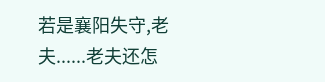若是襄阳失守,老夫......老夫还怎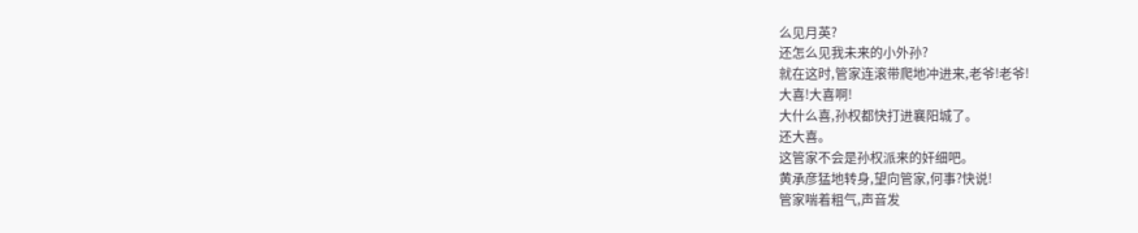么见月英?
还怎么见我未来的小外孙?
就在这时,管家连滚带爬地冲进来,老爷!老爷!
大喜!大喜啊!
大什么喜,孙权都快打进襄阳城了。
还大喜。
这管家不会是孙权派来的奸细吧。
黄承彦猛地转身,望向管家,何事?快说!
管家喘着粗气,声音发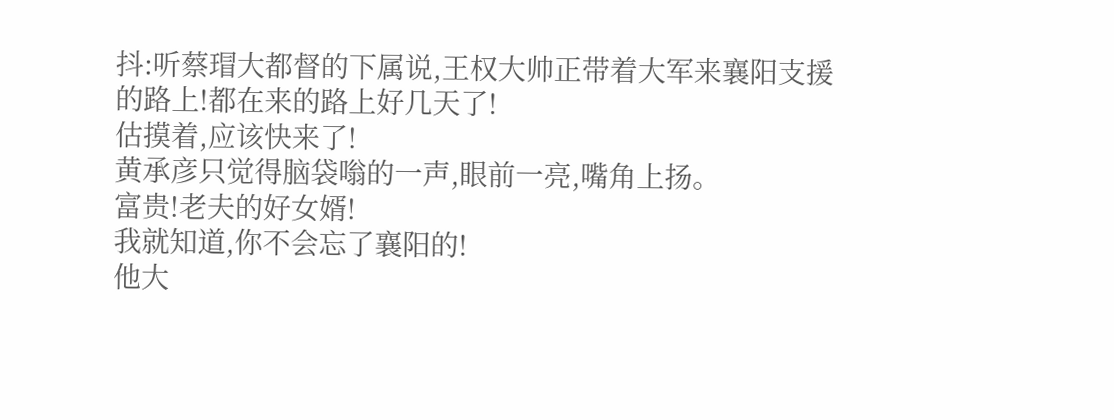抖:听蔡瑁大都督的下属说,王权大帅正带着大军来襄阳支援的路上!都在来的路上好几天了!
估摸着,应该快来了!
黄承彦只觉得脑袋嗡的一声,眼前一亮,嘴角上扬。
富贵!老夫的好女婿!
我就知道,你不会忘了襄阳的!
他大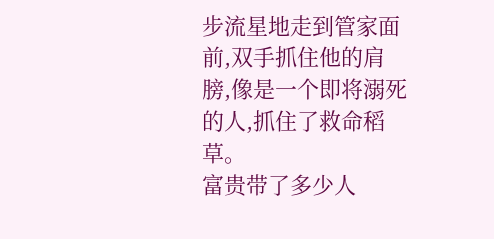步流星地走到管家面前,双手抓住他的肩膀,像是一个即将溺死的人,抓住了救命稻草。
富贵带了多少人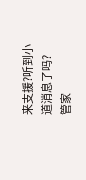来支援?听到小道消息了吗?
管家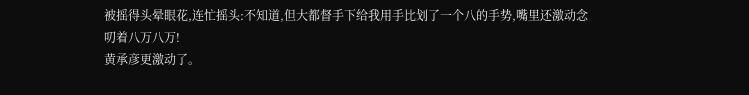被摇得头晕眼花,连忙摇头:不知道,但大都督手下给我用手比划了一个八的手势,嘴里还激动念叨着八万八万!
黄承彦更激动了。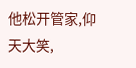他松开管家,仰天大笑,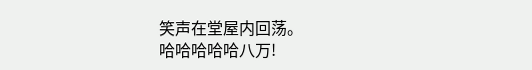笑声在堂屋内回荡。
哈哈哈哈哈八万!